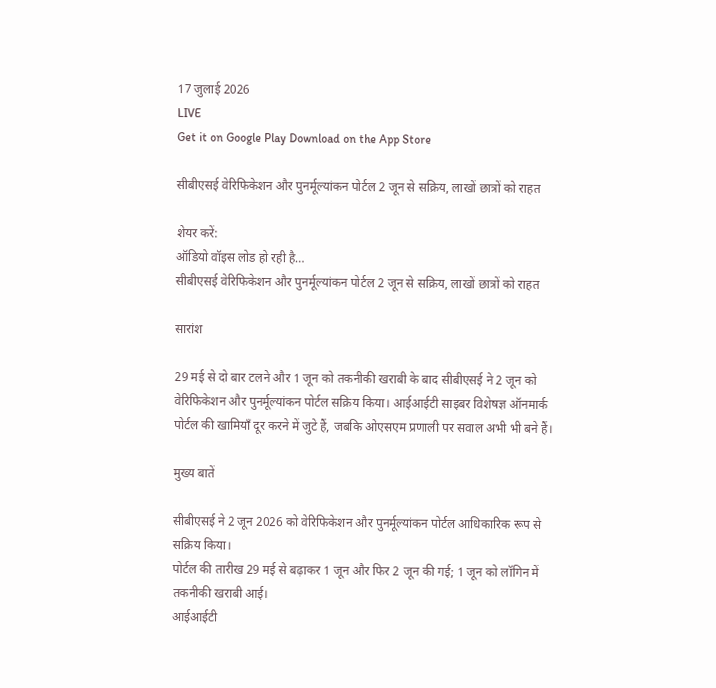17 जुलाई 2026
LIVE
Get it on Google Play Download on the App Store

सीबीएसई वेरिफिकेशन और पुनर्मूल्यांकन पोर्टल 2 जून से सक्रिय, लाखों छात्रों को राहत

शेयर करें:
ऑडियो वॉइस लोड हो रही है…
सीबीएसई वेरिफिकेशन और पुनर्मूल्यांकन पोर्टल 2 जून से सक्रिय, लाखों छात्रों को राहत

सारांश

29 मई से दो बार टलने और 1 जून को तकनीकी खराबी के बाद सीबीएसई ने 2 जून को वेरिफिकेशन और पुनर्मूल्यांकन पोर्टल सक्रिय किया। आईआईटी साइबर विशेषज्ञ ऑनमार्क पोर्टल की खामियाँ दूर करने में जुटे हैं, जबकि ओएसएम प्रणाली पर सवाल अभी भी बने हैं।

मुख्य बातें

सीबीएसई ने 2 जून 2026 को वेरिफिकेशन और पुनर्मूल्यांकन पोर्टल आधिकारिक रूप से सक्रिय किया।
पोर्टल की तारीख 29 मई से बढ़ाकर 1 जून और फिर 2 जून की गई; 1 जून को लॉगिन में तकनीकी खराबी आई।
आईआईटी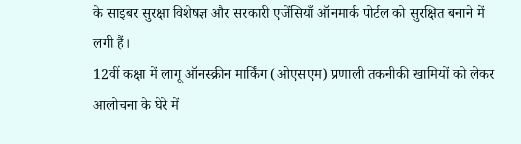के साइबर सुरक्षा विशेषज्ञ और सरकारी एजेंसियाँ ऑनमार्क पोर्टल को सुरक्षित बनाने में लगी हैं।
12वीं कक्षा में लागू ऑनस्क्रीन मार्किंग (ओएसएम) प्रणाली तकनीकी खामियों को लेकर आलोचना के घेरे में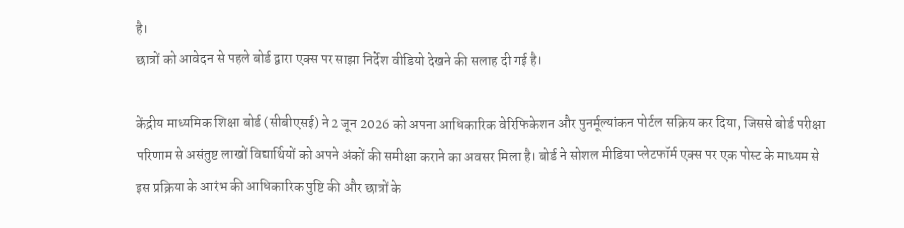है।
छात्रों को आवेदन से पहले बोर्ड द्वारा एक्स पर साझा निर्देश वीडियो देखने की सलाह दी गई है।

केंद्रीय माध्यमिक शिक्षा बोर्ड (सीबीएसई) ने 2 जून 2026 को अपना आधिकारिक वेरिफिकेशन और पुनर्मूल्यांकन पोर्टल सक्रिय कर दिया, जिससे बोर्ड परीक्षा परिणाम से असंतुष्ट लाखों विद्यार्थियों को अपने अंकों की समीक्षा कराने का अवसर मिला है। बोर्ड ने सोशल मीडिया प्लेटफॉर्म एक्स पर एक पोस्ट के माध्यम से इस प्रक्रिया के आरंभ की आधिकारिक पुष्टि की और छात्रों के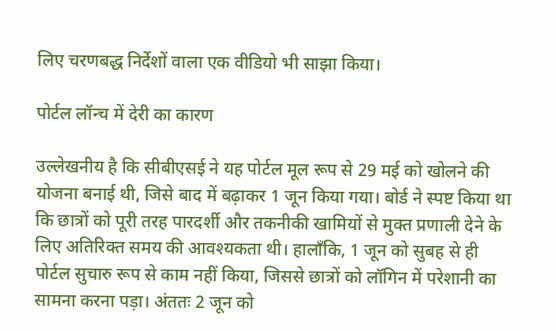लिए चरणबद्ध निर्देशों वाला एक वीडियो भी साझा किया।

पोर्टल लॉन्च में देरी का कारण

उल्लेखनीय है कि सीबीएसई ने यह पोर्टल मूल रूप से 29 मई को खोलने की योजना बनाई थी, जिसे बाद में बढ़ाकर 1 जून किया गया। बोर्ड ने स्पष्ट किया था कि छात्रों को पूरी तरह पारदर्शी और तकनीकी खामियों से मुक्त प्रणाली देने के लिए अतिरिक्त समय की आवश्यकता थी। हालाँकि, 1 जून को सुबह से ही पोर्टल सुचारु रूप से काम नहीं किया, जिससे छात्रों को लॉगिन में परेशानी का सामना करना पड़ा। अंततः 2 जून को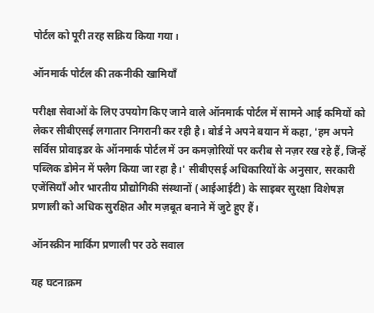पोर्टल को पूरी तरह सक्रिय किया गया।

ऑनमार्क पोर्टल की तकनीकी खामियाँ

परीक्षा सेवाओं के लिए उपयोग किए जाने वाले ऑनमार्क पोर्टल में सामने आई कमियों को लेकर सीबीएसई लगातार निगरानी कर रही है। बोर्ड ने अपने बयान में कहा, 'हम अपने सर्विस प्रोवाइडर के ऑनमार्क पोर्टल में उन कमज़ोरियों पर करीब से नज़र रख रहे हैं, जिन्हें पब्लिक डोमेन में फ्लैग किया जा रहा है।' सीबीएसई अधिकारियों के अनुसार, सरकारी एजेंसियाँ और भारतीय प्रौद्योगिकी संस्थानों (आईआईटी) के साइबर सुरक्षा विशेषज्ञ प्रणाली को अधिक सुरक्षित और मज़बूत बनाने में जुटे हुए हैं।

ऑनस्क्रीन मार्किंग प्रणाली पर उठे सवाल

यह घटनाक्रम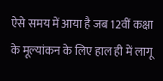ऐसे समय में आया है जब 12वीं कक्षा के मूल्यांकन के लिए हाल ही में लागू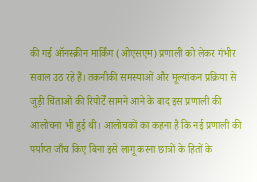की गई ऑनस्क्रीन मार्किंग (ओएसएम) प्रणाली को लेकर गंभीर सवाल उठ रहे हैं। तकनीकी समस्याओं और मूल्यांकन प्रक्रिया से जुड़ी चिंताओं की रिपोर्टें सामने आने के बाद इस प्रणाली की आलोचना भी हुई थी। आलोचकों का कहना है कि नई प्रणाली की पर्याप्त जाँच किए बिना इसे लागू करना छात्रों के हितों के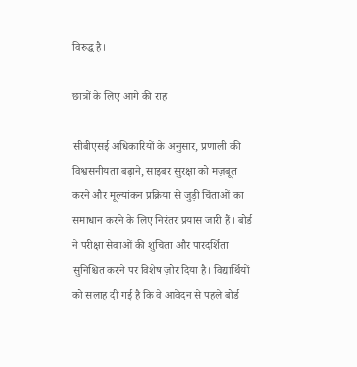विरुद्ध है।

छात्रों के लिए आगे की राह

सीबीएसई अधिकारियों के अनुसार, प्रणाली की विश्वसनीयता बढ़ाने, साइबर सुरक्षा को मज़बूत करने और मूल्यांकन प्रक्रिया से जुड़ी चिंताओं का समाधान करने के लिए निरंतर प्रयास जारी हैं। बोर्ड ने परीक्षा सेवाओं की शुचिता और पारदर्शिता सुनिश्चित करने पर विशेष ज़ोर दिया है। विद्यार्थियों को सलाह दी गई है कि वे आवेदन से पहले बोर्ड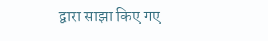द्वारा साझा किए गए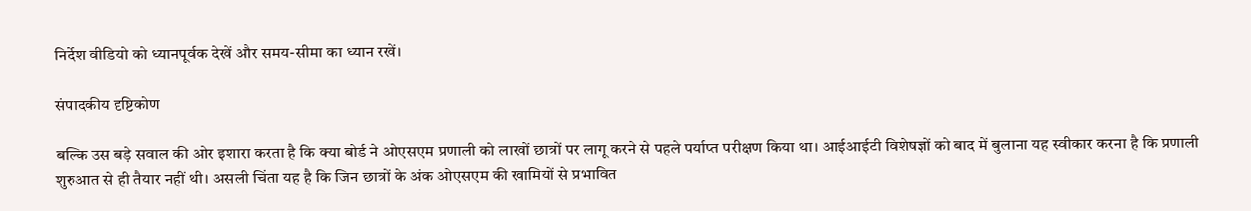निर्देश वीडियो को ध्यानपूर्वक देखें और समय-सीमा का ध्यान रखें।

संपादकीय दृष्टिकोण

बल्कि उस बड़े सवाल की ओर इशारा करता है कि क्या बोर्ड ने ओएसएम प्रणाली को लाखों छात्रों पर लागू करने से पहले पर्याप्त परीक्षण किया था। आईआईटी विशेषज्ञों को बाद में बुलाना यह स्वीकार करना है कि प्रणाली शुरुआत से ही तैयार नहीं थी। असली चिंता यह है कि जिन छात्रों के अंक ओएसएम की खामियों से प्रभावित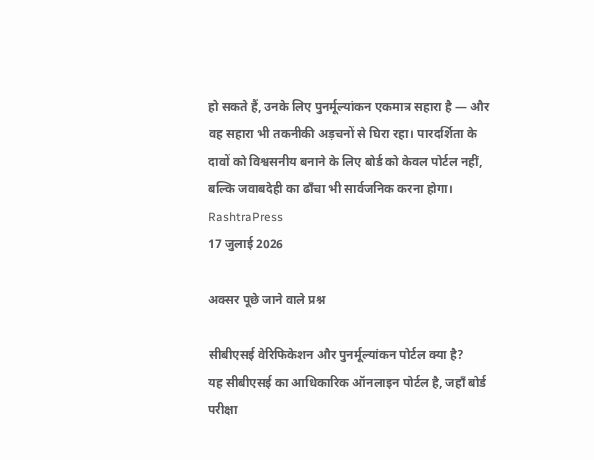हो सकते हैं, उनके लिए पुनर्मूल्यांकन एकमात्र सहारा है — और वह सहारा भी तकनीकी अड़चनों से घिरा रहा। पारदर्शिता के दावों को विश्वसनीय बनाने के लिए बोर्ड को केवल पोर्टल नहीं, बल्कि जवाबदेही का ढाँचा भी सार्वजनिक करना होगा।
RashtraPress
17 जुलाई 2026

अक्सर पूछे जाने वाले प्रश्न

सीबीएसई वेरिफिकेशन और पुनर्मूल्यांकन पोर्टल क्या है?
यह सीबीएसई का आधिकारिक ऑनलाइन पोर्टल है, जहाँ बोर्ड परीक्षा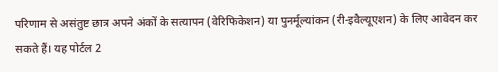परिणाम से असंतुष्ट छात्र अपने अंकों के सत्यापन (वेरिफिकेशन) या पुनर्मूल्यांकन (री-इवैल्यूएशन) के लिए आवेदन कर सकते हैं। यह पोर्टल 2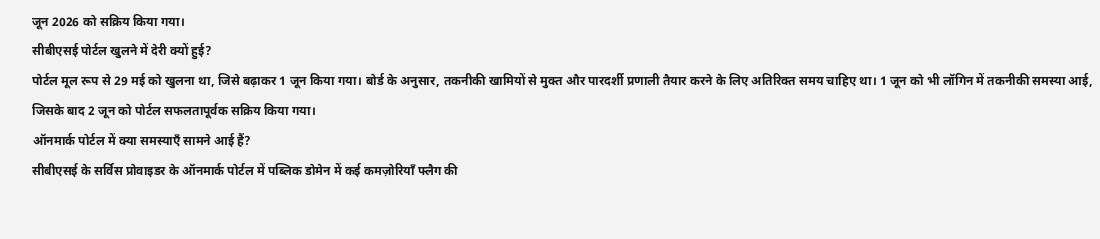जून 2026 को सक्रिय किया गया।
सीबीएसई पोर्टल खुलने में देरी क्यों हुई?
पोर्टल मूल रूप से 29 मई को खुलना था, जिसे बढ़ाकर 1 जून किया गया। बोर्ड के अनुसार, तकनीकी खामियों से मुक्त और पारदर्शी प्रणाली तैयार करने के लिए अतिरिक्त समय चाहिए था। 1 जून को भी लॉगिन में तकनीकी समस्या आई, जिसके बाद 2 जून को पोर्टल सफलतापूर्वक सक्रिय किया गया।
ऑनमार्क पोर्टल में क्या समस्याएँ सामने आई हैं?
सीबीएसई के सर्विस प्रोवाइडर के ऑनमार्क पोर्टल में पब्लिक डोमेन में कई कमज़ोरियाँ फ्लैग की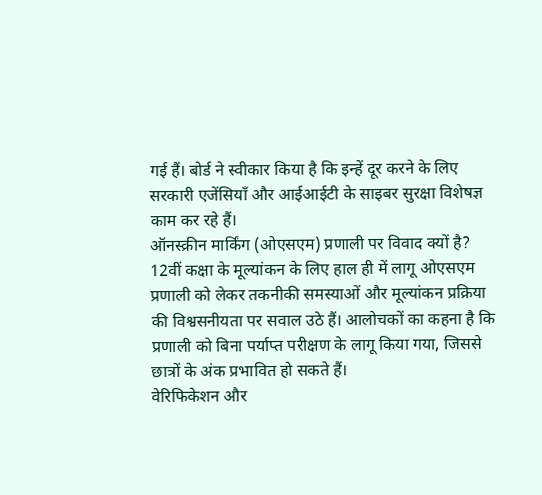गई हैं। बोर्ड ने स्वीकार किया है कि इन्हें दूर करने के लिए सरकारी एजेंसियाँ और आईआईटी के साइबर सुरक्षा विशेषज्ञ काम कर रहे हैं।
ऑनस्क्रीन मार्किंग (ओएसएम) प्रणाली पर विवाद क्यों है?
12वीं कक्षा के मूल्यांकन के लिए हाल ही में लागू ओएसएम प्रणाली को लेकर तकनीकी समस्याओं और मूल्यांकन प्रक्रिया की विश्वसनीयता पर सवाल उठे हैं। आलोचकों का कहना है कि प्रणाली को बिना पर्याप्त परीक्षण के लागू किया गया, जिससे छात्रों के अंक प्रभावित हो सकते हैं।
वेरिफिकेशन और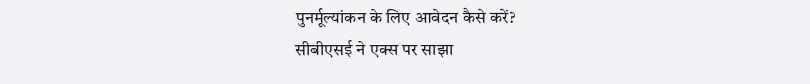पुनर्मूल्यांकन के लिए आवेदन कैसे करें?
सीबीएसई ने एक्स पर साझा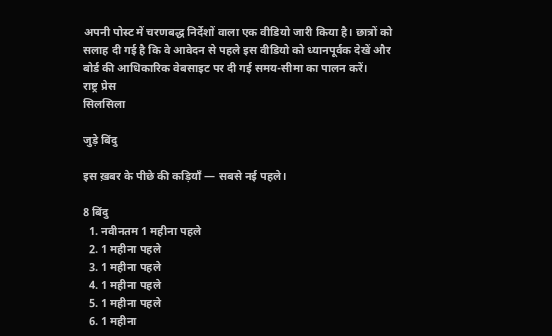अपनी पोस्ट में चरणबद्ध निर्देशों वाला एक वीडियो जारी किया है। छात्रों को सलाह दी गई है कि वे आवेदन से पहले इस वीडियो को ध्यानपूर्वक देखें और बोर्ड की आधिकारिक वेबसाइट पर दी गई समय-सीमा का पालन करें।
राष्ट्र प्रेस
सिलसिला

जुड़े बिंदु

इस ख़बर के पीछे की कड़ियाँ — सबसे नई पहले।

8 बिंदु
  1. नवीनतम 1 महीना पहले
  2. 1 महीना पहले
  3. 1 महीना पहले
  4. 1 महीना पहले
  5. 1 महीना पहले
  6. 1 महीना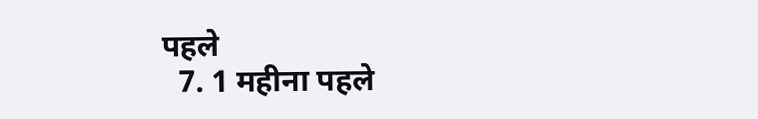पहले
  7. 1 महीना पहले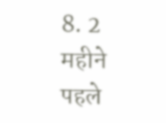8. 2 महीने पहले